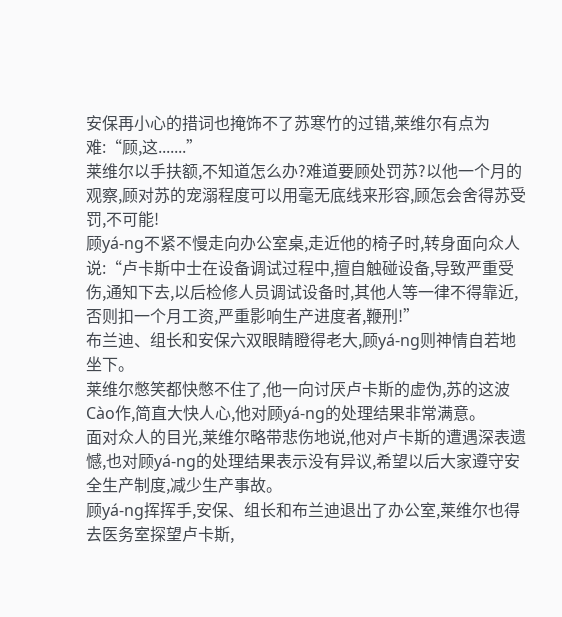安保再小心的措词也掩饰不了苏寒竹的过错,莱维尔有点为难:“顾,这.......”
莱维尔以手扶额,不知道怎么办?难道要顾处罚苏?以他一个月的观察,顾对苏的宠溺程度可以用毫无底线来形容,顾怎会舍得苏受罚,不可能!
顾yá-ng不紧不慢走向办公室桌,走近他的椅子时,转身面向众人说:“卢卡斯中士在设备调试过程中,擅自触碰设备,导致严重受伤,通知下去,以后检修人员调试设备时,其他人等一律不得靠近,否则扣一个月工资,严重影响生产进度者,鞭刑!”
布兰迪、组长和安保六双眼睛瞪得老大,顾yá-ng则神情自若地坐下。
莱维尔憋笑都快憋不住了,他一向讨厌卢卡斯的虚伪,苏的这波Cào作,简直大快人心,他对顾yá-ng的处理结果非常满意。
面对众人的目光,莱维尔略带悲伤地说,他对卢卡斯的遭遇深表遗憾,也对顾yá-ng的处理结果表示没有异议,希望以后大家遵守安全生产制度,减少生产事故。
顾yá-ng挥挥手,安保、组长和布兰迪退出了办公室,莱维尔也得去医务室探望卢卡斯,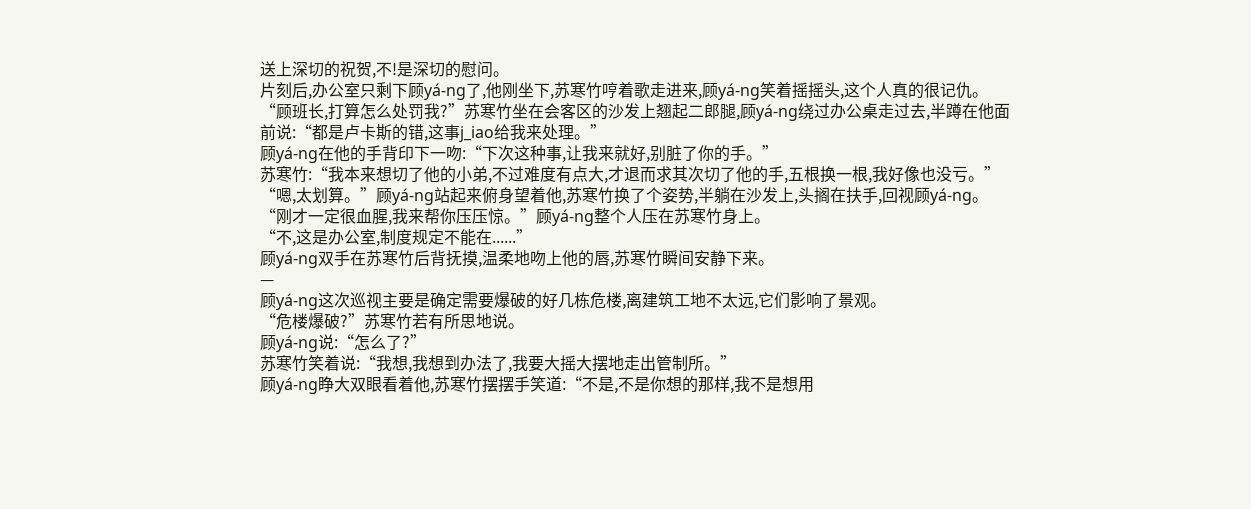送上深切的祝贺,不!是深切的慰问。
片刻后,办公室只剩下顾yá-ng了,他刚坐下,苏寒竹哼着歌走进来,顾yá-ng笑着摇摇头,这个人真的很记仇。
“顾班长,打算怎么处罚我?”苏寒竹坐在会客区的沙发上翘起二郎腿,顾yá-ng绕过办公桌走过去,半蹲在他面前说:“都是卢卡斯的错,这事j_iao给我来处理。”
顾yá-ng在他的手背印下一吻:“下次这种事,让我来就好,别脏了你的手。”
苏寒竹:“我本来想切了他的小弟,不过难度有点大,才退而求其次切了他的手,五根换一根,我好像也没亏。”
“嗯,太划算。”顾yá-ng站起来俯身望着他,苏寒竹换了个姿势,半躺在沙发上,头搁在扶手,回视顾yá-ng。
“刚才一定很血腥,我来帮你压压惊。”顾yá-ng整个人压在苏寒竹身上。
“不,这是办公室,制度规定不能在......”
顾yá-ng双手在苏寒竹后背抚摸,温柔地吻上他的唇,苏寒竹瞬间安静下来。
—
顾yá-ng这次巡视主要是确定需要爆破的好几栋危楼,离建筑工地不太远,它们影响了景观。
“危楼爆破?”苏寒竹若有所思地说。
顾yá-ng说:“怎么了?”
苏寒竹笑着说:“我想,我想到办法了,我要大摇大摆地走出管制所。”
顾yá-ng睁大双眼看着他,苏寒竹摆摆手笑道:“不是,不是你想的那样,我不是想用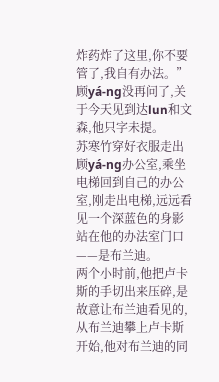炸药炸了这里,你不要管了,我自有办法。”
顾yá-ng没再问了,关于今天见到达lun和文森,他只字未提。
苏寒竹穿好衣服走出顾yá-ng办公室,乘坐电梯回到自己的办公室,刚走出电梯,远远看见一个深蓝色的身影站在他的办法室门口——是布兰迪。
两个小时前,他把卢卡斯的手切出来压碎,是故意让布兰迪看见的,从布兰迪攀上卢卡斯开始,他对布兰迪的同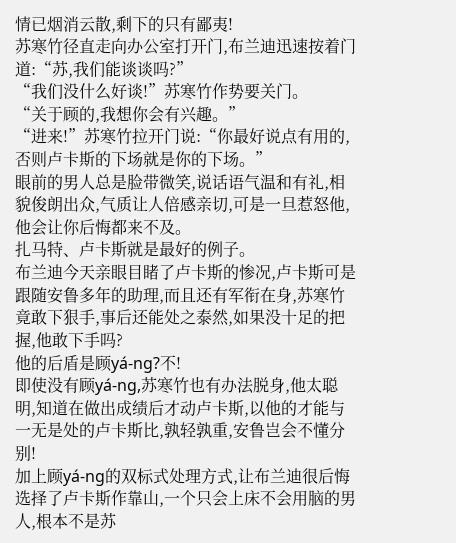情已烟消云散,剩下的只有鄙夷!
苏寒竹径直走向办公室打开门,布兰迪迅速按着门道:“苏,我们能谈谈吗?”
“我们没什么好谈!”苏寒竹作势要关门。
“关于顾的,我想你会有兴趣。”
“进来!”苏寒竹拉开门说:“你最好说点有用的,否则卢卡斯的下场就是你的下场。”
眼前的男人总是脸带微笑,说话语气温和有礼,相貌俊朗出众,气质让人倍感亲切,可是一旦惹怒他,他会让你后悔都来不及。
扎马特、卢卡斯就是最好的例子。
布兰迪今天亲眼目睹了卢卡斯的惨况,卢卡斯可是跟随安鲁多年的助理,而且还有军衔在身,苏寒竹竟敢下狠手,事后还能处之泰然,如果没十足的把握,他敢下手吗?
他的后盾是顾yá-ng?不!
即使没有顾yá-ng,苏寒竹也有办法脱身,他太聪明,知道在做出成绩后才动卢卡斯,以他的才能与一无是处的卢卡斯比,孰轻孰重,安鲁岂会不懂分别!
加上顾yá-ng的双标式处理方式,让布兰迪很后悔选择了卢卡斯作靠山,一个只会上床不会用脑的男人,根本不是苏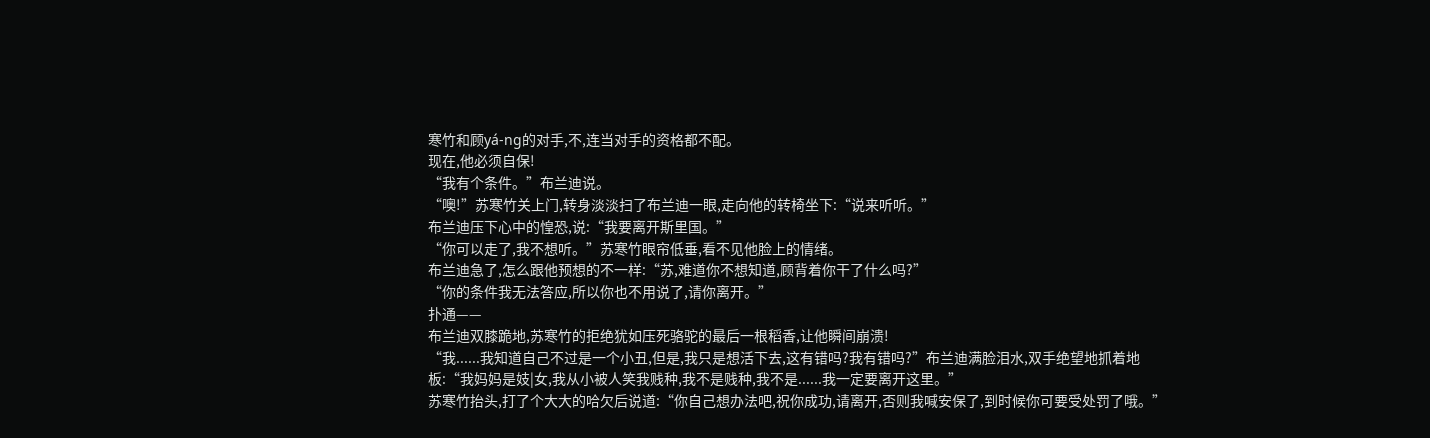寒竹和顾yá-ng的对手,不,连当对手的资格都不配。
现在,他必须自保!
“我有个条件。”布兰迪说。
“噢!”苏寒竹关上门,转身淡淡扫了布兰迪一眼,走向他的转椅坐下:“说来听听。”
布兰迪压下心中的惶恐,说:“我要离开斯里国。”
“你可以走了,我不想听。”苏寒竹眼帘低垂,看不见他脸上的情绪。
布兰迪急了,怎么跟他预想的不一样:“苏,难道你不想知道,顾背着你干了什么吗?”
“你的条件我无法答应,所以你也不用说了,请你离开。”
扑通——
布兰迪双膝跪地,苏寒竹的拒绝犹如压死骆驼的最后一根稻香,让他瞬间崩溃!
“我......我知道自己不过是一个小丑,但是,我只是想活下去,这有错吗?我有错吗?”布兰迪满脸泪水,双手绝望地抓着地板:“我妈妈是妓|女,我从小被人笑我贱种,我不是贱种,我不是......我一定要离开这里。”
苏寒竹抬头,打了个大大的哈欠后说道:“你自己想办法吧,祝你成功,请离开,否则我喊安保了,到时候你可要受处罚了哦。”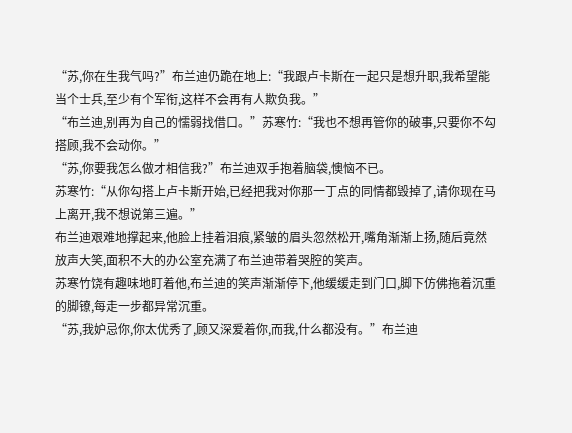“苏,你在生我气吗?”布兰迪仍跪在地上:“我跟卢卡斯在一起只是想升职,我希望能当个士兵,至少有个军衔,这样不会再有人欺负我。”
“布兰迪,别再为自己的懦弱找借口。”苏寒竹:“我也不想再管你的破事,只要你不勾搭顾,我不会动你。”
“苏,你要我怎么做才相信我?”布兰迪双手抱着脑袋,懊恼不已。
苏寒竹:“从你勾搭上卢卡斯开始,已经把我对你那一丁点的同情都毁掉了,请你现在马上离开,我不想说第三遍。”
布兰迪艰难地撑起来,他脸上挂着泪痕,紧皱的眉头忽然松开,嘴角渐渐上扬,随后竟然放声大笑,面积不大的办公室充满了布兰迪带着哭腔的笑声。
苏寒竹饶有趣味地盯着他,布兰迪的笑声渐渐停下,他缓缓走到门口,脚下仿佛拖着沉重的脚镣,每走一步都异常沉重。
“苏,我妒忌你,你太优秀了,顾又深爱着你,而我,什么都没有。”布兰迪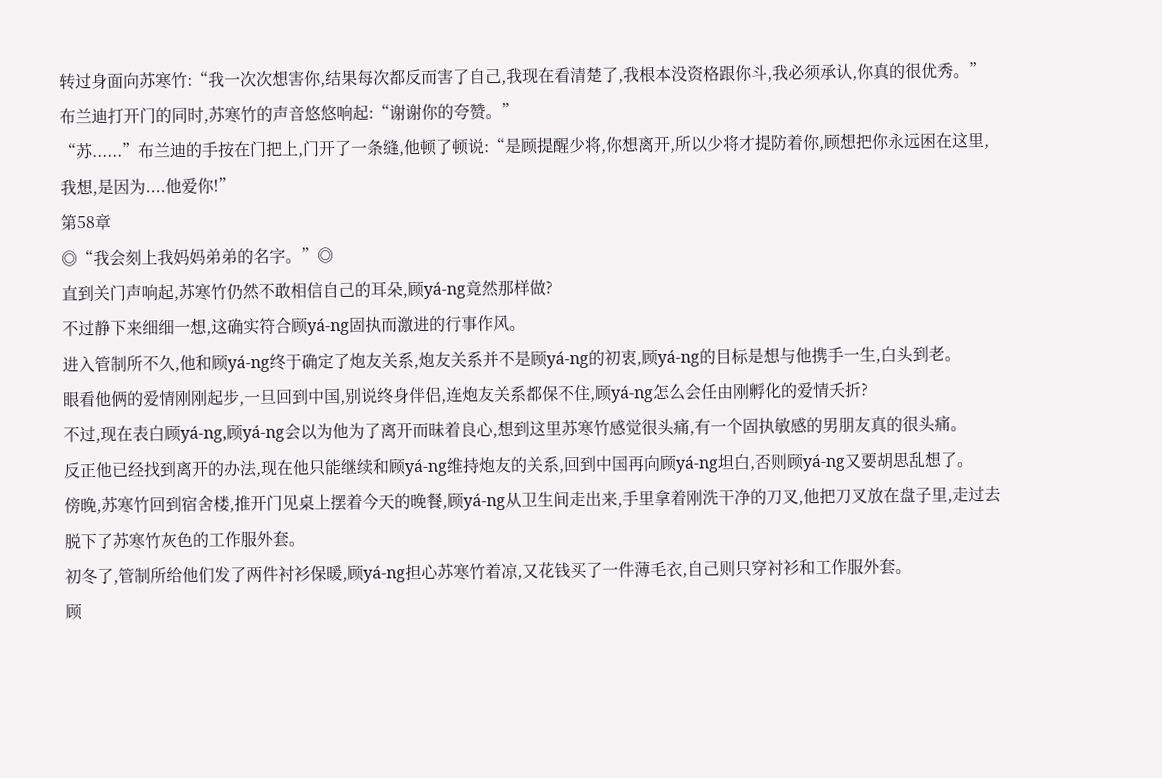转过身面向苏寒竹:“我一次次想害你,结果每次都反而害了自己,我现在看清楚了,我根本没资格跟你斗,我必须承认,你真的很优秀。”
布兰迪打开门的同时,苏寒竹的声音悠悠响起:“谢谢你的夸赞。”
“苏......”布兰迪的手按在门把上,门开了一条缝,他顿了顿说:“是顾提醒少将,你想离开,所以少将才提防着你,顾想把你永远困在这里,我想,是因为....他爱你!”
第58章
◎“我会刻上我妈妈弟弟的名字。”◎
直到关门声响起,苏寒竹仍然不敢相信自己的耳朵,顾yá-ng竟然那样做?
不过静下来细细一想,这确实符合顾yá-ng固执而激进的行事作风。
进入管制所不久,他和顾yá-ng终于确定了炮友关系,炮友关系并不是顾yá-ng的初衷,顾yá-ng的目标是想与他携手一生,白头到老。
眼看他俩的爱情刚刚起步,一旦回到中国,别说终身伴侣,连炮友关系都保不住,顾yá-ng怎么会任由刚孵化的爱情夭折?
不过,现在表白顾yá-ng,顾yá-ng会以为他为了离开而昧着良心,想到这里苏寒竹感觉很头痛,有一个固执敏感的男朋友真的很头痛。
反正他已经找到离开的办法,现在他只能继续和顾yá-ng维持炮友的关系,回到中国再向顾yá-ng坦白,否则顾yá-ng又要胡思乱想了。
傍晚,苏寒竹回到宿舍楼,推开门见桌上摆着今天的晚餐,顾yá-ng从卫生间走出来,手里拿着刚洗干净的刀叉,他把刀叉放在盘子里,走过去脱下了苏寒竹灰色的工作服外套。
初冬了,管制所给他们发了两件衬衫保暖,顾yá-ng担心苏寒竹着凉,又花钱买了一件薄毛衣,自己则只穿衬衫和工作服外套。
顾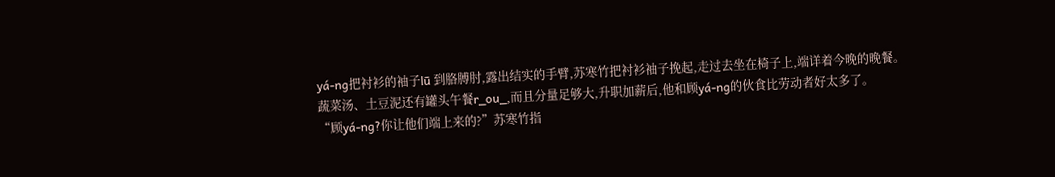yá-ng把衬衫的袖子lū 到胳膊肘,露出结实的手臂,苏寒竹把衬衫袖子挽起,走过去坐在椅子上,端详着今晚的晚餐。
蔬菜汤、土豆泥还有罐头午餐r_ou_,而且分量足够大,升职加薪后,他和顾yá-ng的伙食比劳动者好太多了。
“顾yá-ng?你让他们端上来的?”苏寒竹指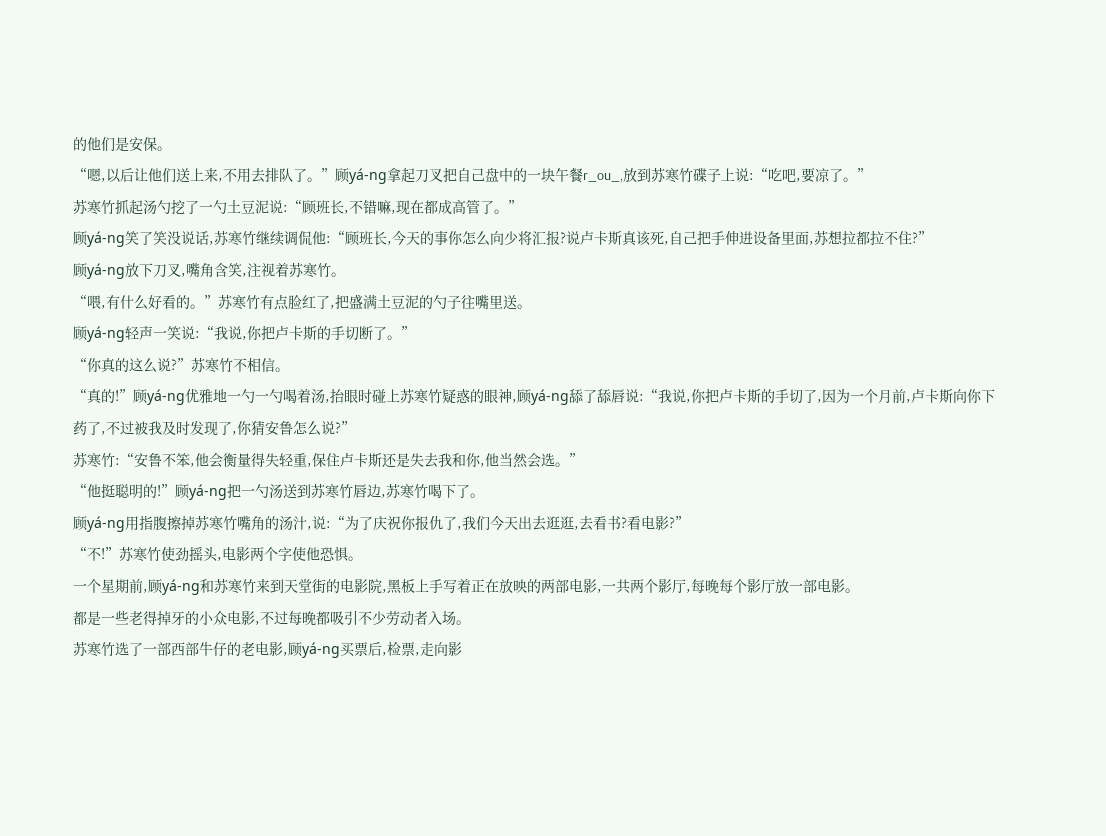的他们是安保。
“嗯,以后让他们送上来,不用去排队了。”顾yá-ng拿起刀叉把自己盘中的一块午餐r_ou_,放到苏寒竹碟子上说:“吃吧,要凉了。”
苏寒竹抓起汤勺挖了一勺土豆泥说:“顾班长,不错嘛,现在都成高管了。”
顾yá-ng笑了笑没说话,苏寒竹继续调侃他:“顾班长,今天的事你怎么向少将汇报?说卢卡斯真该死,自己把手伸进设备里面,苏想拉都拉不住?”
顾yá-ng放下刀叉,嘴角含笑,注视着苏寒竹。
“喂,有什么好看的。”苏寒竹有点脸红了,把盛满土豆泥的勺子往嘴里送。
顾yá-ng轻声一笑说:“我说,你把卢卡斯的手切断了。”
“你真的这么说?”苏寒竹不相信。
“真的!”顾yá-ng优雅地一勺一勺喝着汤,抬眼时碰上苏寒竹疑惑的眼神,顾yá-ng舔了舔唇说:“我说,你把卢卡斯的手切了,因为一个月前,卢卡斯向你下药了,不过被我及时发现了,你猜安鲁怎么说?”
苏寒竹:“安鲁不笨,他会衡量得失轻重,保住卢卡斯还是失去我和你,他当然会选。”
“他挺聪明的!”顾yá-ng把一勺汤送到苏寒竹唇边,苏寒竹喝下了。
顾yá-ng用指腹擦掉苏寒竹嘴角的汤汁,说:“为了庆祝你报仇了,我们今天出去逛逛,去看书?看电影?”
“不!”苏寒竹使劲摇头,电影两个字使他恐惧。
一个星期前,顾yá-ng和苏寒竹来到天堂街的电影院,黑板上手写着正在放映的两部电影,一共两个影厅,每晚每个影厅放一部电影。
都是一些老得掉牙的小众电影,不过每晚都吸引不少劳动者入场。
苏寒竹选了一部西部牛仔的老电影,顾yá-ng买票后,检票,走向影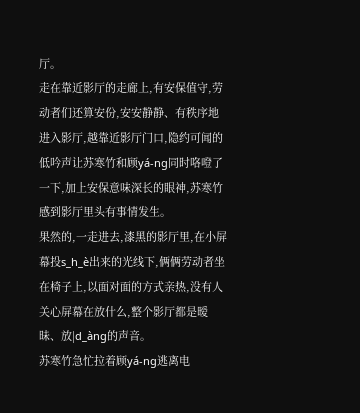厅。
走在靠近影厅的走廊上,有安保值守,劳动者们还算安份,安安静静、有秩序地进入影厅,越靠近影厅门口,隐约可闻的低吟声让苏寒竹和顾yá-ng同时咯噔了一下,加上安保意味深长的眼神,苏寒竹感到影厅里头有事情发生。
果然的,一走进去,漆黑的影厅里,在小屏幕投s_h_è出来的光线下,俩俩劳动者坐在椅子上,以面对面的方式亲热,没有人关心屏幕在放什么,整个影厅都是暧昧、放|d_àng的声音。
苏寒竹急忙拉着顾yá-ng逃离电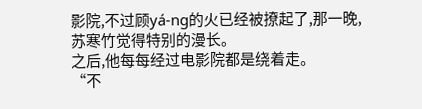影院,不过顾yá-ng的火已经被撩起了,那一晚,苏寒竹觉得特别的漫长。
之后,他每每经过电影院都是绕着走。
“不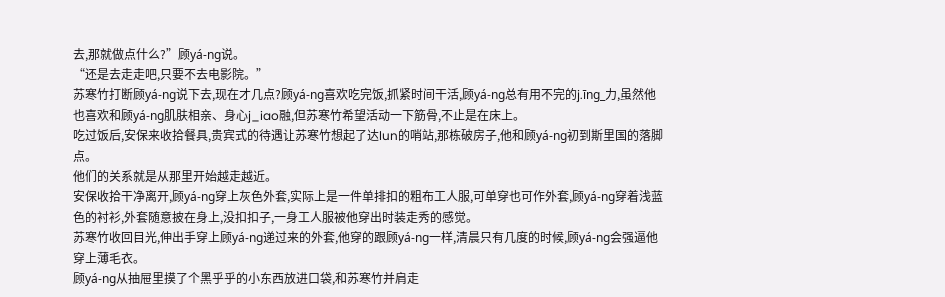去,那就做点什么?”顾yá-ng说。
“还是去走走吧,只要不去电影院。”
苏寒竹打断顾yá-ng说下去,现在才几点?顾yá-ng喜欢吃完饭,抓紧时间干活,顾yá-ng总有用不完的j.īng_力,虽然他也喜欢和顾yá-ng肌肤相亲、身心j_iao融,但苏寒竹希望活动一下筋骨,不止是在床上。
吃过饭后,安保来收拾餐具,贵宾式的待遇让苏寒竹想起了达lun的哨站,那栋破房子,他和顾yá-ng初到斯里国的落脚点。
他们的关系就是从那里开始越走越近。
安保收拾干净离开,顾yá-ng穿上灰色外套,实际上是一件单排扣的粗布工人服,可单穿也可作外套,顾yá-ng穿着浅蓝色的衬衫,外套随意披在身上,没扣扣子,一身工人服被他穿出时装走秀的感觉。
苏寒竹收回目光,伸出手穿上顾yá-ng递过来的外套,他穿的跟顾yá-ng一样,清晨只有几度的时候,顾yá-ng会强逼他穿上薄毛衣。
顾yá-ng从抽屉里摸了个黑乎乎的小东西放进口袋,和苏寒竹并肩走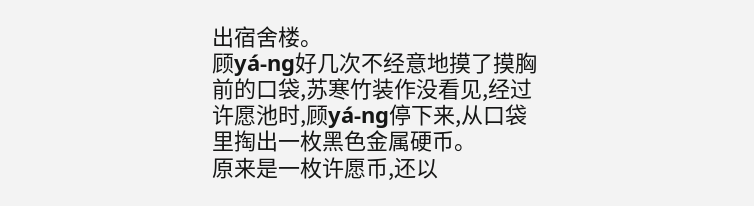出宿舍楼。
顾yá-ng好几次不经意地摸了摸胸前的口袋,苏寒竹装作没看见,经过许愿池时,顾yá-ng停下来,从口袋里掏出一枚黑色金属硬币。
原来是一枚许愿币,还以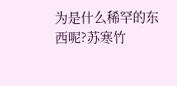为是什么稀罕的东西呢?苏寒竹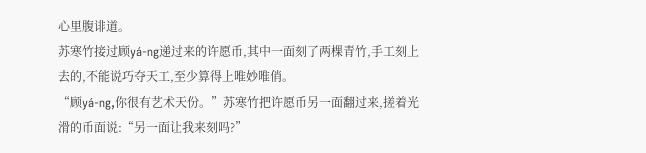心里腹诽道。
苏寒竹接过顾yá-ng递过来的许愿币,其中一面刻了两棵青竹,手工刻上去的,不能说巧夺天工,至少算得上唯妙唯俏。
“顾yá-ng,你很有艺术天份。”苏寒竹把许愿币另一面翻过来,搓着光滑的币面说:“另一面让我来刻吗?”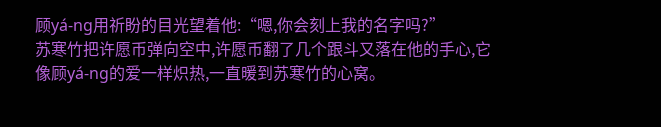顾yá-ng用祈盼的目光望着他:“嗯,你会刻上我的名字吗?”
苏寒竹把许愿币弹向空中,许愿币翻了几个跟斗又落在他的手心,它像顾yá-ng的爱一样炽热,一直暖到苏寒竹的心窝。